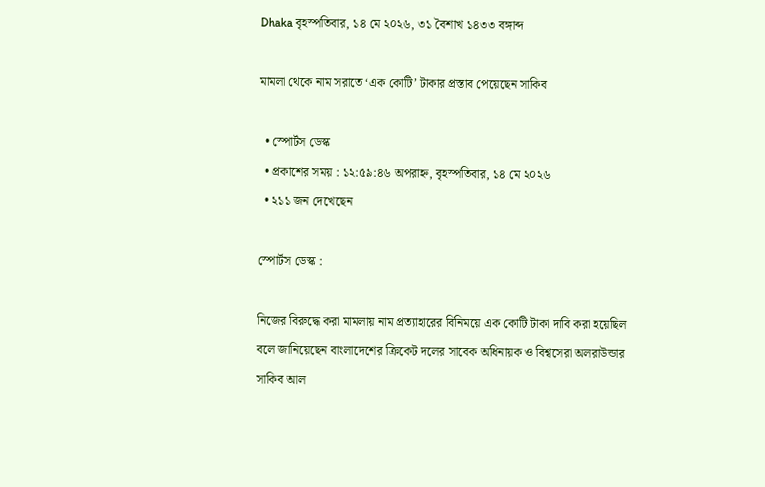Dhaka বৃহস্পতিবার, ১৪ মে ২০২৬, ৩১ বৈশাখ ১৪৩৩ বঙ্গাব্দ

মামলা থেকে নাম সরাতে ‘এক কোটি’ টাকার প্রস্তাব পেয়েছেন সাকিব

  • স্পোর্টস ডেস্ক
  • প্রকাশের সময় : ১২:৫৯:৪৬ অপরাহ্ন, বৃহস্পতিবার, ১৪ মে ২০২৬
  • ২১১ জন দেখেছেন

স্পোর্টস ডেস্ক :

নিজের বিরুদ্ধে করা মামলায় নাম প্রত্যাহারের বিনিময়ে এক কোটি টাকা দাবি করা হয়েছিল বলে জানিয়েছেন বাংলাদেশের ক্রিকেট দলের সাবেক অধিনায়ক ও বিশ্বসেরা অলরাউন্ডার সাকিব আল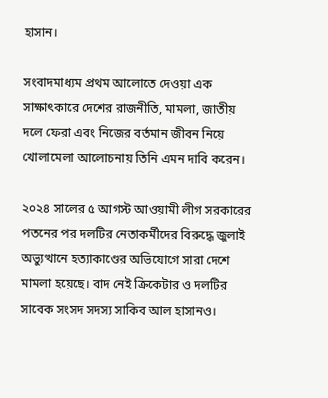হাসান।

সংবাদমাধ্যম প্রথম আলোতে দেওয়া এক সাক্ষাৎকারে দেশের রাজনীতি, মামলা, জাতীয় দলে ফেরা এবং নিজের বর্তমান জীবন নিয়ে খোলামেলা আলোচনায় তিনি এমন দাবি করেন।

২০২৪ সালের ৫ আগস্ট আওয়ামী লীগ সরকারের পতনের পর দলটির নেতাকর্মীদের বিরুদ্ধে জুলাই অভ্যুত্থানে হত্যাকাণ্ডের অভিযোগে সারা দেশে মামলা হয়েছে। বাদ নেই ক্রিকেটার ও দলটির সাবেক সংসদ সদস্য সাকিব আল হাসানও।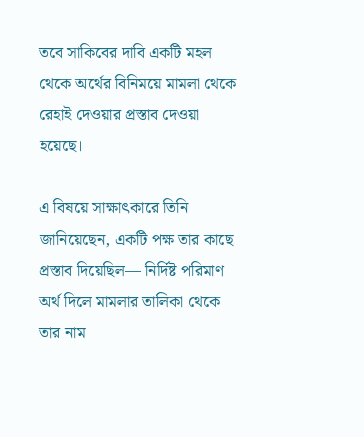তবে সাকিবের দাবি একটি মহল থেকে অর্থের বিনিময়ে মামলা থেকে রেহাই দেওয়ার প্রস্তাব দেওয়া হয়েছে।

এ বিষয়ে সাক্ষাৎকারে তিনি জানিয়েছেন, একটি পক্ষ তার কাছে প্রস্তাব দিয়েছিল— নির্দিষ্ট পরিমাণ অর্থ দিলে মামলার তালিকা থেকে তার নাম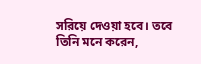সরিয়ে দেওয়া হবে। তবে তিনি মনে করেন,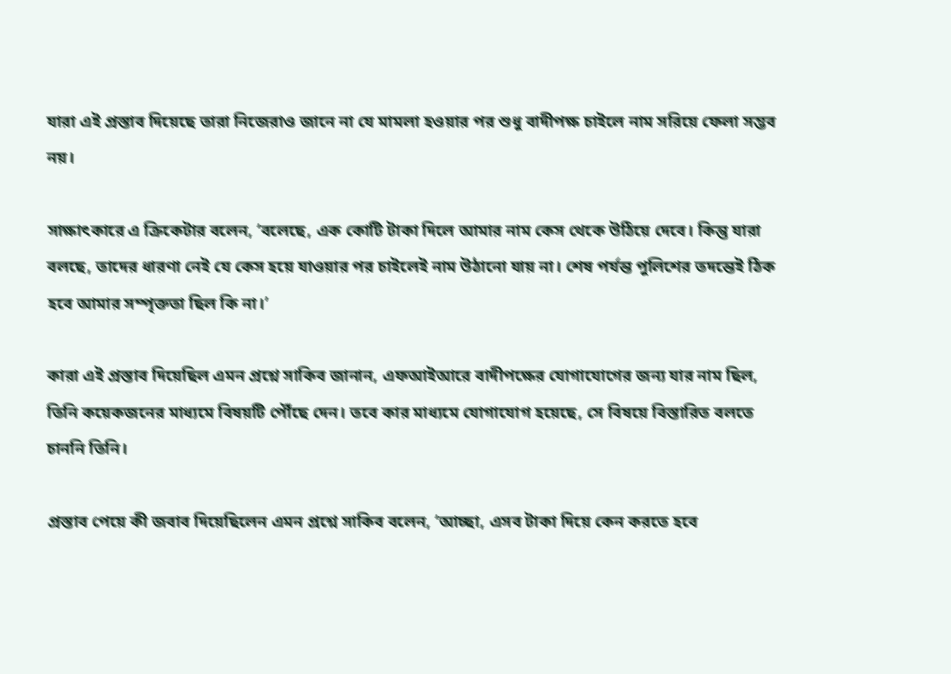যারা এই প্রস্তাব দিয়েছে তারা নিজেরাও জানে না যে মামলা হওয়ার পর শুধু বাদীপক্ষ চাইলে নাম সরিয়ে ফেলা সম্ভব নয়।

সাক্ষাৎকারে এ ক্রিকেটার বলেন, ‘বলেছে, এক কোটি টাকা দিলে আমার নাম কেস থেকে উঠিয়ে দেবে। কিন্তু যারা বলছে, তাদের ধারণা নেই যে কেস হয়ে যাওয়ার পর চাইলেই নাম উঠানো যায় না। শেষ পর্যন্ত পুলিশের তদন্তেই ঠিক হবে আমার সম্পৃক্ততা ছিল কি না।’

কারা এই প্রস্তাব দিয়েছিল এমন প্রশ্নে সাকিব জানান, এফআইআরে বাদীপক্ষের যোগাযোগের জন্য যার নাম ছিল, তিনি কয়েকজনের মাধ্যমে বিষয়টি পৌঁছে দেন। তবে কার মাধ্যমে যোগাযোগ হয়েছে, সে বিষয়ে বিস্তারিত বলতে চাননি তিনি।

প্রস্তাব পেয়ে কী জবাব দিয়েছিলেন এমন প্রশ্নে সাকিব বলেন, ‘আচ্ছা, এসব টাকা দিয়ে কেন করতে হবে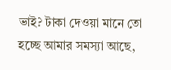ভাই? টাকা দেওয়া মানে তো হচ্ছে আমার সমস্যা আছে,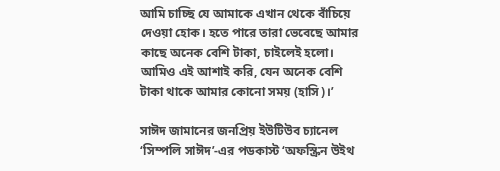আমি চাচ্ছি যে আমাকে এখান থেকে বাঁচিয়ে দেওয়া হোক। হতে পারে তারা ভেবেছে আমার কাছে অনেক বেশি টাকা, চাইলেই হলো। আমিও এই আশাই করি, যেন অনেক বেশি টাকা থাকে আমার কোনো সময় (হাসি)।’

সাঈদ জামানের জনপ্রিয় ইউটিউব চ্যানেল ‘সিম্পলি সাঈদ’-এর পডকাস্ট ‘অফস্ক্রিন উইথ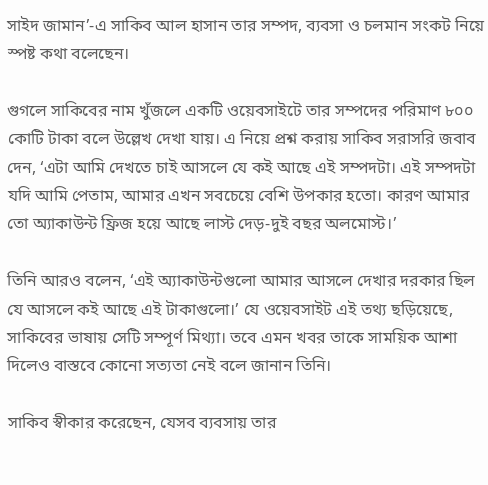সাইদ জামান’-এ সাকিব আল হাসান তার সম্পদ, ব্যবসা ও চলমান সংকট নিয়ে স্পষ্ট কথা বলেছেন।

গুগলে সাকিবের নাম খুঁজলে একটি ওয়েবসাইটে তার সম্পদের পরিমাণ ৮০০ কোটি টাকা বলে উল্লেখ দেখা যায়। এ নিয়ে প্রশ্ন করায় সাকিব সরাসরি জবাব দেন, ‘এটা আমি দেখতে চাই আসলে যে কই আছে এই সম্পদটা। এই সম্পদটা যদি আমি পেতাম, আমার এখন সবচেয়ে বেশি উপকার হতো। কারণ আমার তো অ্যাকাউন্ট ফ্রিজ হয়ে আছে লাস্ট দেড়-দুই বছর অলমোস্ট।’

তিনি আরও বলেন, ‘এই অ্যাকাউন্টগুলো আমার আসলে দেখার দরকার ছিল যে আসলে কই আছে এই টাকাগুলো।’ যে ওয়েবসাইট এই তথ্য ছড়িয়েছে, সাকিবের ভাষায় সেটি সম্পূর্ণ মিথ্যা। তবে এমন খবর তাকে সাময়িক আশা দিলেও বাস্তবে কোনো সত্যতা নেই বলে জানান তিনি।

সাকিব স্বীকার করেছেন, যেসব ব্যবসায় তার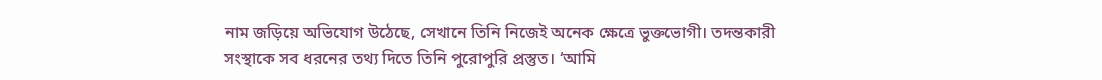নাম জড়িয়ে অভিযোগ উঠেছে, সেখানে তিনি নিজেই অনেক ক্ষেত্রে ভুক্তভোগী। তদন্তকারী সংস্থাকে সব ধরনের তথ্য দিতে তিনি পুরোপুরি প্রস্তুত। ‘আমি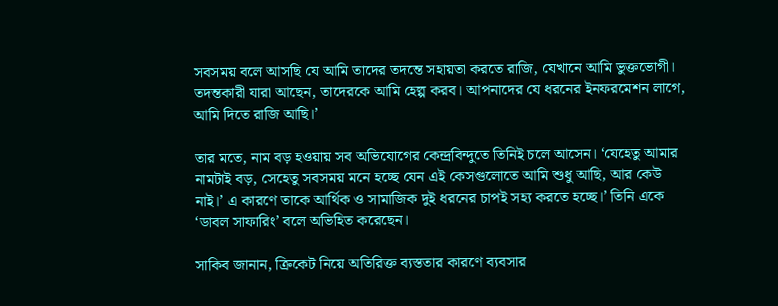সবসময় বলে আসছি যে আমি তাদের তদন্তে সহায়তা করতে রাজি, যেখানে আমি ভুক্তভোগী। তদন্তকারী যারা আছেন, তাদেরকে আমি হেল্প করব। আপনাদের যে ধরনের ইনফরমেশন লাগে, আমি দিতে রাজি আছি।’

তার মতে, নাম বড় হওয়ায় সব অভিযোগের কেন্দ্রবিন্দুতে তিনিই চলে আসেন। ‘যেহেতু আমার নামটাই বড়, সেহেতু সবসময় মনে হচ্ছে যেন এই কেসগুলোতে আমি শুধু আছি, আর কেউ নাই।’ এ কারণে তাকে আর্থিক ও সামাজিক দুই ধরনের চাপই সহ্য করতে হচ্ছে।’ তিনি একে ‘ডাবল সাফারিং’ বলে অভিহিত করেছেন।

সাকিব জানান, ক্রিকেট নিয়ে অতিরিক্ত ব্যস্ততার কারণে ব্যবসার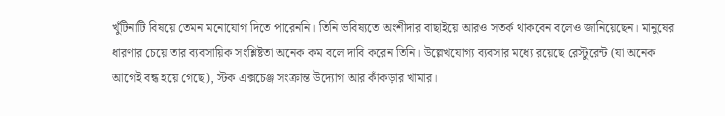খুঁটিনাটি বিষয়ে তেমন মনোযোগ দিতে পারেননি। তিনি ভবিষ্যতে অংশীদার বাছাইয়ে আরও সতর্ক থাকবেন বলেও জানিয়েছেন। মানুষের ধারণার চেয়ে তার ব্যবসায়িক সংশ্লিষ্টতা অনেক কম বলে দাবি করেন তিনি। উল্লেখযোগ্য ব্যবসার মধ্যে রয়েছে রেস্টুরেন্ট (যা অনেক আগেই বন্ধ হয়ে গেছে), স্টক এক্সচেঞ্জ সংক্রান্ত উদ্যোগ আর কাঁকড়ার খামার।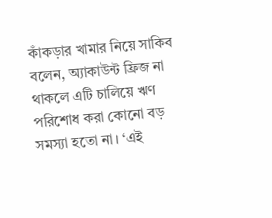কাঁকড়ার খামার নিয়ে সাকিব বলেন, অ্যাকাউন্ট ফ্রিজ না থাকলে এটি চালিয়ে ঋণ পরিশোধ করা কোনো বড় সমস্যা হতো না। ‘এই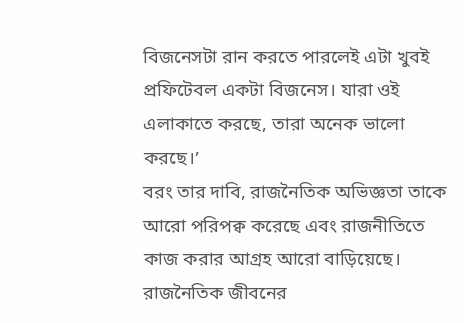বিজনেসটা রান করতে পারলেই এটা খুবই প্রফিটেবল একটা বিজনেস। যারা ওই এলাকাতে করছে, তারা অনেক ভালো করছে।’
বরং তার দাবি, রাজনৈতিক অভিজ্ঞতা তাকে আরো পরিপক্ব করেছে এবং রাজনীতিতে কাজ করার আগ্রহ আরো বাড়িয়েছে। রাজনৈতিক জীবনের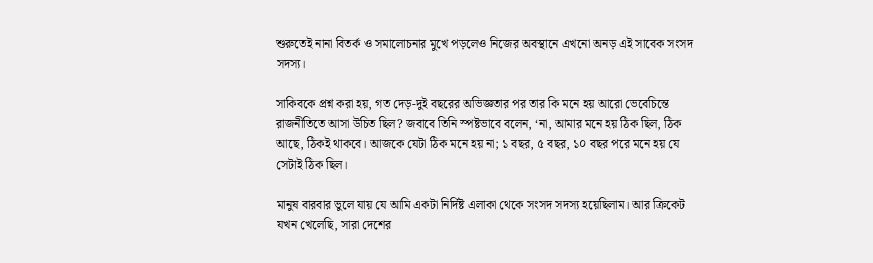শুরুতেই নানা বিতর্ক ও সমালোচনার মুখে পড়লেও নিজের অবস্থানে এখনো অনড় এই সাবেক সংসদ সদস্য।

সাকিবকে প্রশ্ন করা হয়, গত দেড়-দুই বছরের অভিজ্ঞতার পর তার কি মনে হয় আরো ভেবেচিন্তে রাজনীতিতে আসা উচিত ছিল? জবাবে তিনি স্পষ্টভাবে বলেন, ‘না, আমার মনে হয় ঠিক ছিল, ঠিক আছে, ঠিকই থাকবে। আজকে যেটা ঠিক মনে হয় না; ১ বছর, ৫ বছর, ১০ বছর পরে মনে হয় যে সেটাই ঠিক ছিল।

মানুষ বারবার ভুলে যায় যে আমি একটা নির্দিষ্ট এলাকা থেকে সংসদ সদস্য হয়েছিলাম। আর ক্রিকেট যখন খেলেছি, সারা দেশের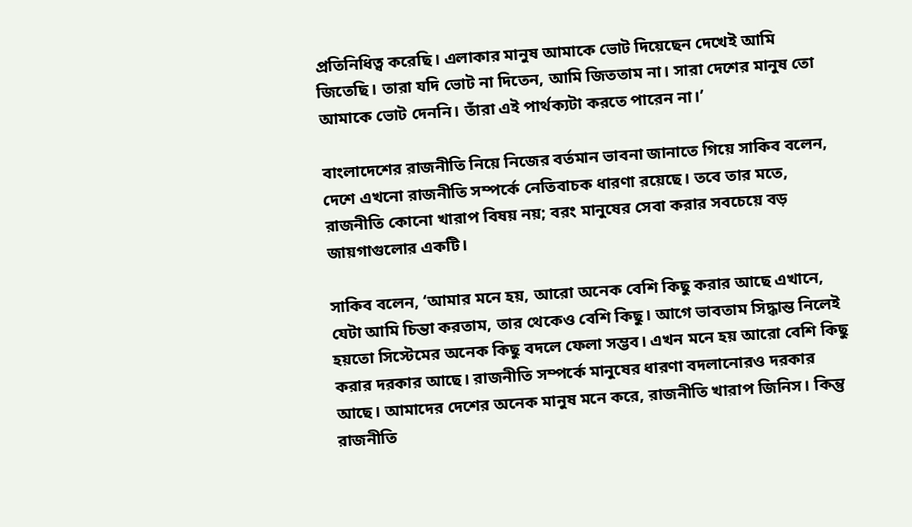প্রতিনিধিত্ব করেছি। এলাকার মানুষ আমাকে ভোট দিয়েছেন দেখেই আমি জিতেছি। তারা যদি ভোট না দিতেন, আমি জিততাম না। সারা দেশের মানুষ তো আমাকে ভোট দেননি। তাঁরা এই পার্থক্যটা করতে পারেন না।’

বাংলাদেশের রাজনীতি নিয়ে নিজের বর্তমান ভাবনা জানাতে গিয়ে সাকিব বলেন, দেশে এখনো রাজনীতি সম্পর্কে নেতিবাচক ধারণা রয়েছে। তবে তার মতে, রাজনীতি কোনো খারাপ বিষয় নয়; বরং মানুষের সেবা করার সবচেয়ে বড় জায়গাগুলোর একটি।

সাকিব বলেন, ‘আমার মনে হয়, আরো অনেক বেশি কিছু করার আছে এখানে, যেটা আমি চিন্তা করতাম, তার থেকেও বেশি কিছু। আগে ভাবতাম সিদ্ধান্ত নিলেই হয়তো সিস্টেমের অনেক কিছু বদলে ফেলা সম্ভব। এখন মনে হয় আরো বেশি কিছু করার দরকার আছে। রাজনীতি সম্পর্কে মানুষের ধারণা বদলানোরও দরকার আছে। আমাদের দেশের অনেক মানুষ মনে করে, রাজনীতি খারাপ জিনিস। কিন্তু রাজনীতি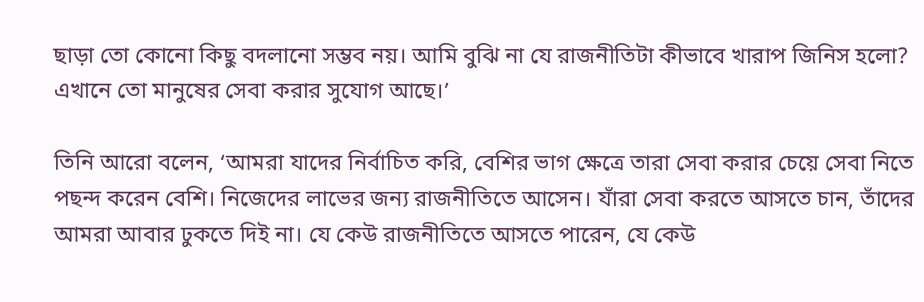ছাড়া তো কোনো কিছু বদলানো সম্ভব নয়। আমি বুঝি না যে রাজনীতিটা কীভাবে খারাপ জিনিস হলো? এখানে তো মানুষের সেবা করার সুযোগ আছে।’

তিনি আরো বলেন, ‘আমরা যাদের নির্বাচিত করি, বেশির ভাগ ক্ষেত্রে তারা সেবা করার চেয়ে সেবা নিতে পছন্দ করেন বেশি। নিজেদের লাভের জন্য রাজনীতিতে আসেন। যাঁরা সেবা করতে আসতে চান, তাঁদের আমরা আবার ঢুকতে দিই না। যে কেউ রাজনীতিতে আসতে পারেন, যে কেউ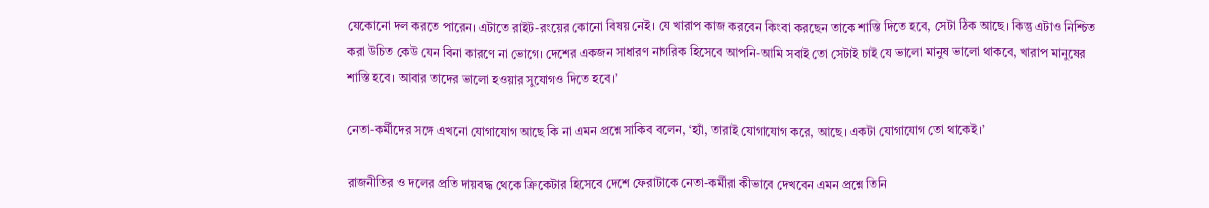যেকোনো দল করতে পারেন। এটাতে রাইট-রংয়ের কোনো বিষয় নেই। যে খারাপ কাজ করবেন কিংবা করছেন তাকে শাস্তি দিতে হবে, সেটা ঠিক আছে। কিন্তু এটাও নিশ্চিত করা উচিত কেউ যেন বিনা কারণে না ভোগে। দেশের একজন সাধারণ নাগরিক হিসেবে আপনি-আমি সবাই তো সেটাই চাই যে ভালো মানুষ ভালো থাকবে, খারাপ মানুষের শাস্তি হবে। আবার তাদের ভালো হওয়ার সুযোগও দিতে হবে।’

নেতা-কর্মীদের সঙ্গে এখনো যোগাযোগ আছে কি না এমন প্রশ্নে সাকিব বলেন, ‘হ্যাঁ, তারাই যোগাযোগ করে, আছে। একটা যোগাযোগ তো থাকেই।’

রাজনীতির ও দলের প্রতি দায়বদ্ধ থেকে ক্রিকেটার হিসেবে দেশে ফেরাটাকে নেতা-কর্মীরা কীভাবে দেখবেন এমন প্রশ্নে তিনি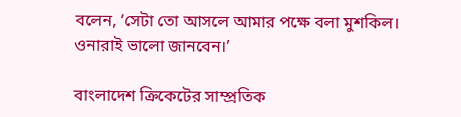বলেন, ‘সেটা তো আসলে আমার পক্ষে বলা মুশকিল। ওনারাই ভালো জানবেন।’

বাংলাদেশ ক্রিকেটের সাম্প্রতিক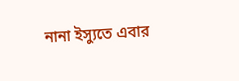নানা ইস্যুতে এবার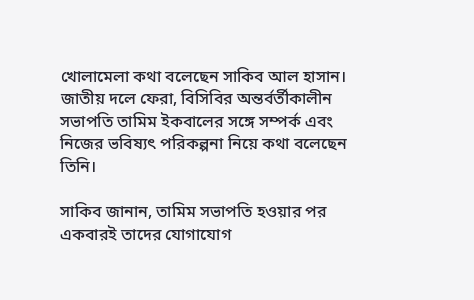খোলামেলা কথা বলেছেন সাকিব আল হাসান। জাতীয় দলে ফেরা, বিসিবির অন্তর্বর্তীকালীন সভাপতি তামিম ইকবালের সঙ্গে সম্পর্ক এবং নিজের ভবিষ্যৎ পরিকল্পনা নিয়ে কথা বলেছেন তিনি।

সাকিব জানান, তামিম সভাপতি হওয়ার পর একবারই তাদের যোগাযোগ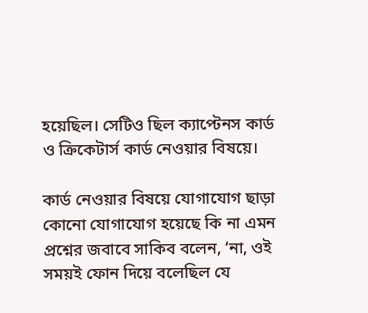হয়েছিল। সেটিও ছিল ক্যাপ্টেনস কার্ড ও ক্রিকেটার্স কার্ড নেওয়ার বিষয়ে।

কার্ড নেওয়ার বিষয়ে যোগাযোগ ছাড়া কোনো যোগাযোগ হয়েছে কি না এমন প্রশ্নের জবাবে সাকিব বলেন, ‘না, ওই সময়ই ফোন দিয়ে বলেছিল যে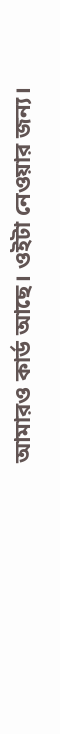আমারও কার্ড আছে। ওইটা নেওয়ার জন্য।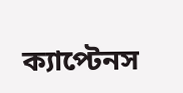ক্যাপ্টেনস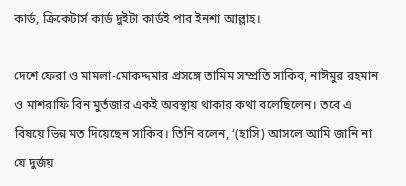কার্ড, ক্রিকেটার্স কার্ড দুইটা কার্ডই পাব ইনশা আল্লাহ।

দেশে ফেরা ও মামলা-মোকদ্দমার প্রসঙ্গে তামিম সম্প্রতি সাকিব, নাঈমুর রহমান ও মাশরাফি বিন মুর্তজার একই অবস্থায় থাকার কথা বলেছিলেন। তবে এ বিষয়ে ভিন্ন মত দিয়েছেন সাকিব। তিনি বলেন, ‘(হাসি) আসলে আমি জানি না যে দুর্জয়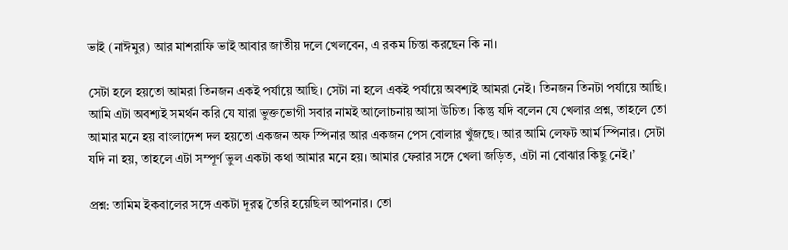ভাই (নাঈমুর) আর মাশরাফি ভাই আবার জাতীয় দলে খেলবেন, এ রকম চিন্তা করছেন কি না।

সেটা হলে হয়তো আমরা তিনজন একই পর্যায়ে আছি। সেটা না হলে একই পর্যায়ে অবশ্যই আমরা নেই। তিনজন তিনটা পর্যায়ে আছি। আমি এটা অবশ্যই সমর্থন করি যে যারা ভুক্তভোগী সবার নামই আলোচনায় আসা উচিত। কিন্তু যদি বলেন যে খেলার প্রশ্ন, তাহলে তো আমার মনে হয় বাংলাদেশ দল হয়তো একজন অফ স্পিনার আর একজন পেস বোলার খুঁজছে। আর আমি লেফট আর্ম স্পিনার। সেটা যদি না হয়, তাহলে এটা সম্পূর্ণ ভুল একটা কথা আমার মনে হয়। আমার ফেরার সঙ্গে খেলা জড়িত, এটা না বোঝার কিছু নেই।’

প্রশ্ন: তামিম ইকবালের সঙ্গে একটা দূরত্ব তৈরি হয়েছিল আপনার। তো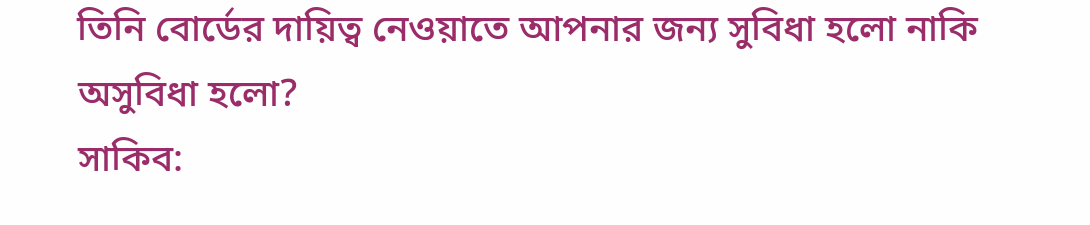তিনি বোর্ডের দায়িত্ব নেওয়াতে আপনার জন্য সুবিধা হলো নাকি অসুবিধা হলো?
সাকিব: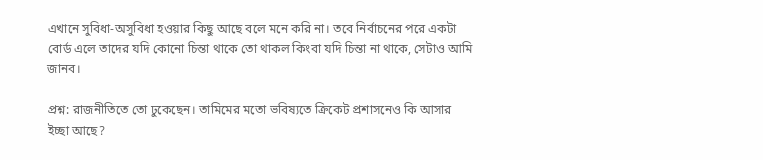এখানে সুবিধা-অসুবিধা হওয়ার কিছু আছে বলে মনে করি না। তবে নির্বাচনের পরে একটা বোর্ড এলে তাদের যদি কোনো চিন্তা থাকে তো থাকল কিংবা যদি চিন্তা না থাকে, সেটাও আমি জানব।

প্রশ্ন: রাজনীতিতে তো ঢুকেছেন। তামিমের মতো ভবিষ্যতে ক্রিকেট প্রশাসনেও কি আসার ইচ্ছা আছে?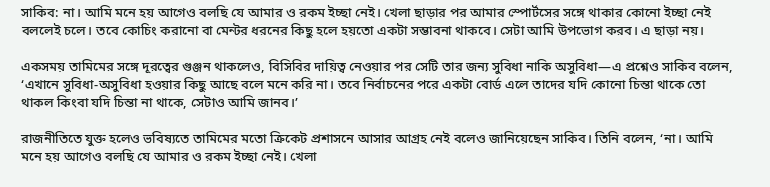সাকিব: না। আমি মনে হয় আগেও বলছি যে আমার ও রকম ইচ্ছা নেই। খেলা ছাড়ার পর আমার স্পোর্টসের সঙ্গে থাকার কোনো ইচ্ছা নেই বললেই চলে। তবে কোচিং করানো বা মেন্টর ধরনের কিছু হলে হয়তো একটা সম্ভাবনা থাকবে। সেটা আমি উপভোগ করব। এ ছাড়া নয়।

একসময় তামিমের সঙ্গে দূরত্বের গুঞ্জন থাকলেও, বিসিবির দায়িত্ব নেওয়ার পর সেটি তার জন্য সুবিধা নাকি অসুবিধা—এ প্রশ্নেও সাকিব বলেন, ‘এখানে সুবিধা-অসুবিধা হওয়ার কিছু আছে বলে মনে করি না। তবে নির্বাচনের পরে একটা বোর্ড এলে তাদের যদি কোনো চিন্তা থাকে তো থাকল কিংবা যদি চিন্তা না থাকে, সেটাও আমি জানব।’

রাজনীতিতে যুক্ত হলেও ভবিষ্যতে তামিমের মতো ক্রিকেট প্রশাসনে আসার আগ্রহ নেই বলেও জানিয়েছেন সাকিব। তিনি বলেন, ‘না। আমি মনে হয় আগেও বলছি যে আমার ও রকম ইচ্ছা নেই। খেলা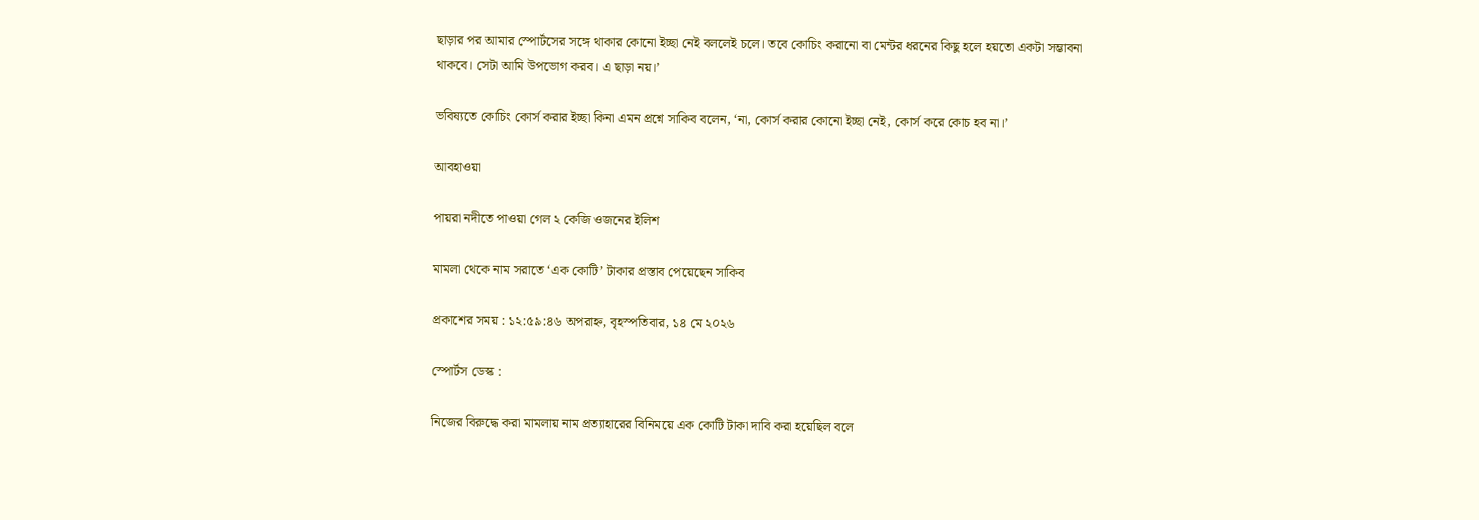ছাড়ার পর আমার স্পোর্টসের সঙ্গে থাকার কোনো ইচ্ছা নেই বললেই চলে। তবে কোচিং করানো বা মেন্টর ধরনের কিছু হলে হয়তো একটা সম্ভাবনা থাকবে। সেটা আমি উপভোগ করব। এ ছাড়া নয়।’

ভবিষ্যতে কোচিং কোর্স করার ইচ্ছা কিনা এমন প্রশ্নে সাকিব বলেন, ‘না, কোর্স করার কোনো ইচ্ছা নেই, কোর্স করে কোচ হব না।’

আবহাওয়া

পায়রা নদীতে পাওয়া গেল ২ কেজি ওজনের ইলিশ

মামলা থেকে নাম সরাতে ‘এক কোটি’ টাকার প্রস্তাব পেয়েছেন সাকিব

প্রকাশের সময় : ১২:৫৯:৪৬ অপরাহ্ন, বৃহস্পতিবার, ১৪ মে ২০২৬

স্পোর্টস ডেস্ক :

নিজের বিরুদ্ধে করা মামলায় নাম প্রত্যাহারের বিনিময়ে এক কোটি টাকা দাবি করা হয়েছিল বলে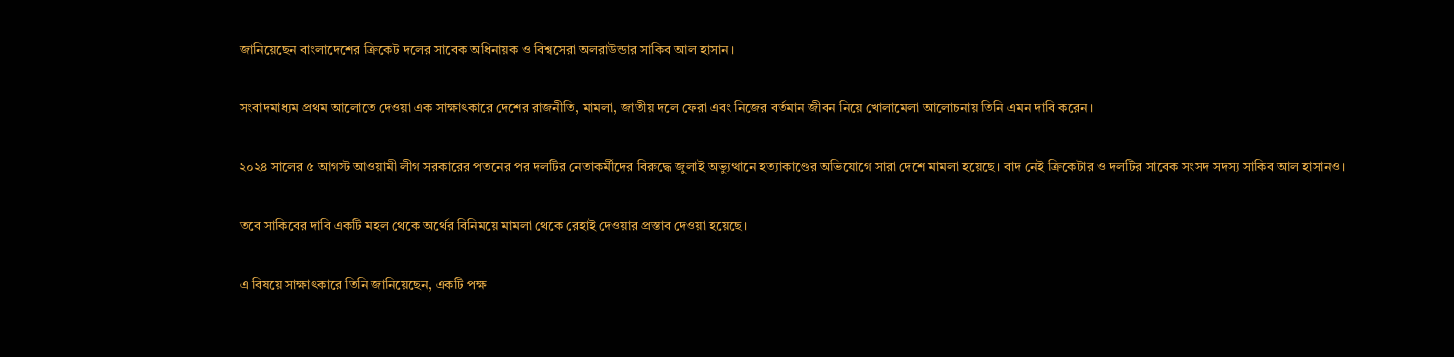জানিয়েছেন বাংলাদেশের ক্রিকেট দলের সাবেক অধিনায়ক ও বিশ্বসেরা অলরাউন্ডার সাকিব আল হাসান।

সংবাদমাধ্যম প্রথম আলোতে দেওয়া এক সাক্ষাৎকারে দেশের রাজনীতি, মামলা, জাতীয় দলে ফেরা এবং নিজের বর্তমান জীবন নিয়ে খোলামেলা আলোচনায় তিনি এমন দাবি করেন।

২০২৪ সালের ৫ আগস্ট আওয়ামী লীগ সরকারের পতনের পর দলটির নেতাকর্মীদের বিরুদ্ধে জুলাই অভ্যুত্থানে হত্যাকাণ্ডের অভিযোগে সারা দেশে মামলা হয়েছে। বাদ নেই ক্রিকেটার ও দলটির সাবেক সংসদ সদস্য সাকিব আল হাসানও।

তবে সাকিবের দাবি একটি মহল থেকে অর্থের বিনিময়ে মামলা থেকে রেহাই দেওয়ার প্রস্তাব দেওয়া হয়েছে।

এ বিষয়ে সাক্ষাৎকারে তিনি জানিয়েছেন, একটি পক্ষ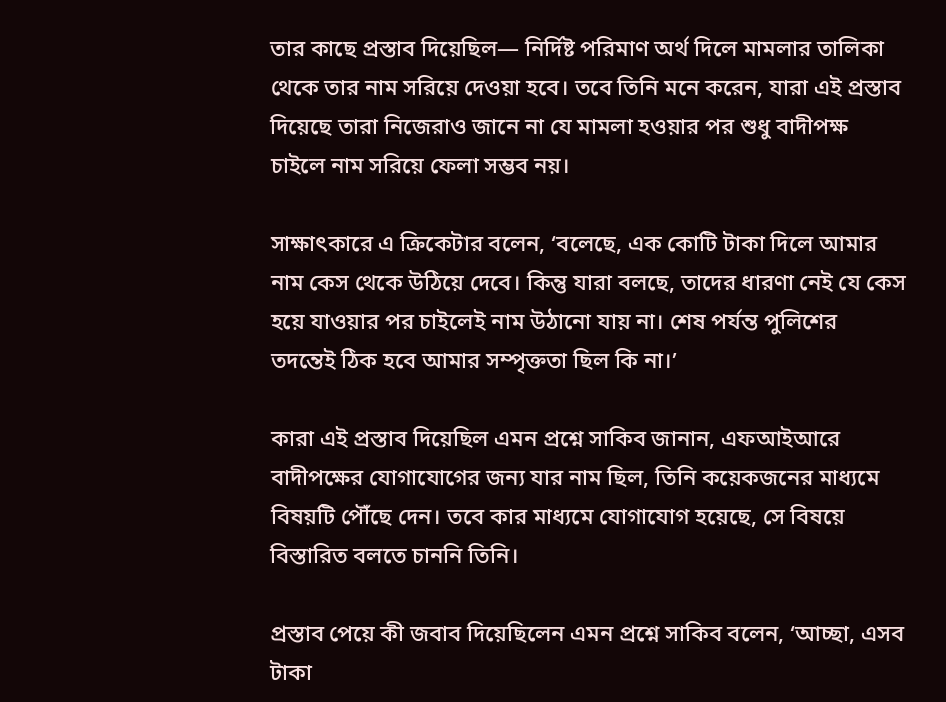তার কাছে প্রস্তাব দিয়েছিল— নির্দিষ্ট পরিমাণ অর্থ দিলে মামলার তালিকা থেকে তার নাম সরিয়ে দেওয়া হবে। তবে তিনি মনে করেন, যারা এই প্রস্তাব দিয়েছে তারা নিজেরাও জানে না যে মামলা হওয়ার পর শুধু বাদীপক্ষ চাইলে নাম সরিয়ে ফেলা সম্ভব নয়।

সাক্ষাৎকারে এ ক্রিকেটার বলেন, ‘বলেছে, এক কোটি টাকা দিলে আমার নাম কেস থেকে উঠিয়ে দেবে। কিন্তু যারা বলছে, তাদের ধারণা নেই যে কেস হয়ে যাওয়ার পর চাইলেই নাম উঠানো যায় না। শেষ পর্যন্ত পুলিশের তদন্তেই ঠিক হবে আমার সম্পৃক্ততা ছিল কি না।’

কারা এই প্রস্তাব দিয়েছিল এমন প্রশ্নে সাকিব জানান, এফআইআরে বাদীপক্ষের যোগাযোগের জন্য যার নাম ছিল, তিনি কয়েকজনের মাধ্যমে বিষয়টি পৌঁছে দেন। তবে কার মাধ্যমে যোগাযোগ হয়েছে, সে বিষয়ে বিস্তারিত বলতে চাননি তিনি।

প্রস্তাব পেয়ে কী জবাব দিয়েছিলেন এমন প্রশ্নে সাকিব বলেন, ‘আচ্ছা, এসব টাকা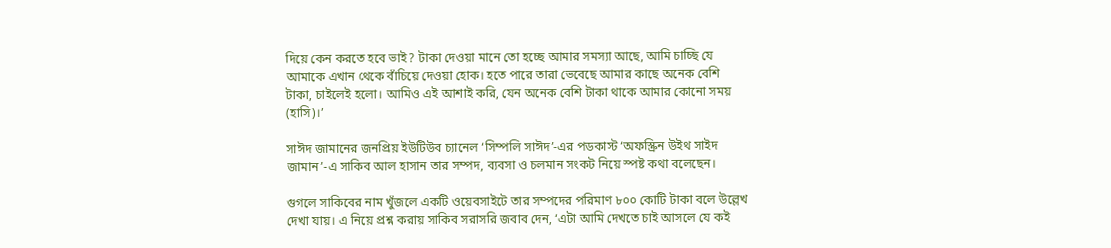দিয়ে কেন করতে হবে ভাই? টাকা দেওয়া মানে তো হচ্ছে আমার সমস্যা আছে, আমি চাচ্ছি যে আমাকে এখান থেকে বাঁচিয়ে দেওয়া হোক। হতে পারে তারা ভেবেছে আমার কাছে অনেক বেশি টাকা, চাইলেই হলো। আমিও এই আশাই করি, যেন অনেক বেশি টাকা থাকে আমার কোনো সময় (হাসি)।’

সাঈদ জামানের জনপ্রিয় ইউটিউব চ্যানেল ‘সিম্পলি সাঈদ’-এর পডকাস্ট ‘অফস্ক্রিন উইথ সাইদ জামান’-এ সাকিব আল হাসান তার সম্পদ, ব্যবসা ও চলমান সংকট নিয়ে স্পষ্ট কথা বলেছেন।

গুগলে সাকিবের নাম খুঁজলে একটি ওয়েবসাইটে তার সম্পদের পরিমাণ ৮০০ কোটি টাকা বলে উল্লেখ দেখা যায়। এ নিয়ে প্রশ্ন করায় সাকিব সরাসরি জবাব দেন, ‘এটা আমি দেখতে চাই আসলে যে কই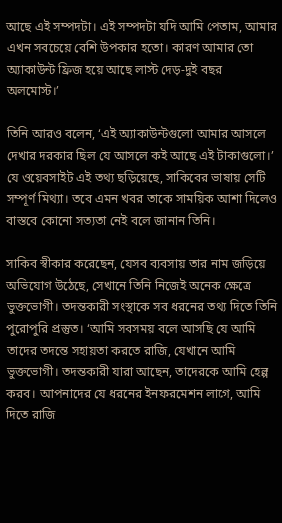আছে এই সম্পদটা। এই সম্পদটা যদি আমি পেতাম, আমার এখন সবচেয়ে বেশি উপকার হতো। কারণ আমার তো অ্যাকাউন্ট ফ্রিজ হয়ে আছে লাস্ট দেড়-দুই বছর অলমোস্ট।’

তিনি আরও বলেন, ‘এই অ্যাকাউন্টগুলো আমার আসলে দেখার দরকার ছিল যে আসলে কই আছে এই টাকাগুলো।’ যে ওয়েবসাইট এই তথ্য ছড়িয়েছে, সাকিবের ভাষায় সেটি সম্পূর্ণ মিথ্যা। তবে এমন খবর তাকে সাময়িক আশা দিলেও বাস্তবে কোনো সত্যতা নেই বলে জানান তিনি।

সাকিব স্বীকার করেছেন, যেসব ব্যবসায় তার নাম জড়িয়ে অভিযোগ উঠেছে, সেখানে তিনি নিজেই অনেক ক্ষেত্রে ভুক্তভোগী। তদন্তকারী সংস্থাকে সব ধরনের তথ্য দিতে তিনি পুরোপুরি প্রস্তুত। ‘আমি সবসময় বলে আসছি যে আমি তাদের তদন্তে সহায়তা করতে রাজি, যেখানে আমি ভুক্তভোগী। তদন্তকারী যারা আছেন, তাদেরকে আমি হেল্প করব। আপনাদের যে ধরনের ইনফরমেশন লাগে, আমি দিতে রাজি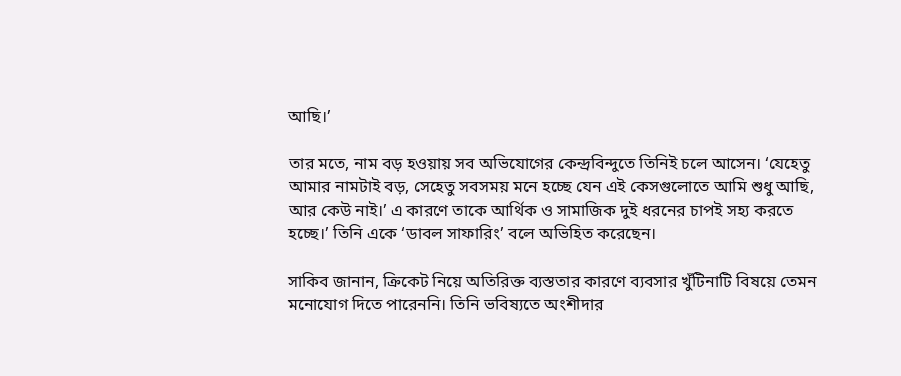আছি।’

তার মতে, নাম বড় হওয়ায় সব অভিযোগের কেন্দ্রবিন্দুতে তিনিই চলে আসেন। ‘যেহেতু আমার নামটাই বড়, সেহেতু সবসময় মনে হচ্ছে যেন এই কেসগুলোতে আমি শুধু আছি, আর কেউ নাই।’ এ কারণে তাকে আর্থিক ও সামাজিক দুই ধরনের চাপই সহ্য করতে হচ্ছে।’ তিনি একে ‘ডাবল সাফারিং’ বলে অভিহিত করেছেন।

সাকিব জানান, ক্রিকেট নিয়ে অতিরিক্ত ব্যস্ততার কারণে ব্যবসার খুঁটিনাটি বিষয়ে তেমন মনোযোগ দিতে পারেননি। তিনি ভবিষ্যতে অংশীদার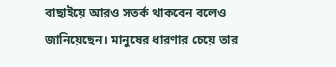বাছাইয়ে আরও সতর্ক থাকবেন বলেও জানিয়েছেন। মানুষের ধারণার চেয়ে তার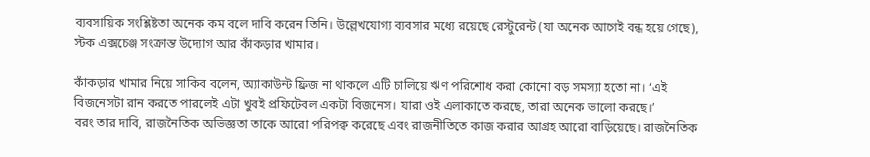ব্যবসায়িক সংশ্লিষ্টতা অনেক কম বলে দাবি করেন তিনি। উল্লেখযোগ্য ব্যবসার মধ্যে রয়েছে রেস্টুরেন্ট (যা অনেক আগেই বন্ধ হয়ে গেছে), স্টক এক্সচেঞ্জ সংক্রান্ত উদ্যোগ আর কাঁকড়ার খামার।

কাঁকড়ার খামার নিয়ে সাকিব বলেন, অ্যাকাউন্ট ফ্রিজ না থাকলে এটি চালিয়ে ঋণ পরিশোধ করা কোনো বড় সমস্যা হতো না। ‘এই বিজনেসটা রান করতে পারলেই এটা খুবই প্রফিটেবল একটা বিজনেস। যারা ওই এলাকাতে করছে, তারা অনেক ভালো করছে।’
বরং তার দাবি, রাজনৈতিক অভিজ্ঞতা তাকে আরো পরিপক্ব করেছে এবং রাজনীতিতে কাজ করার আগ্রহ আরো বাড়িয়েছে। রাজনৈতিক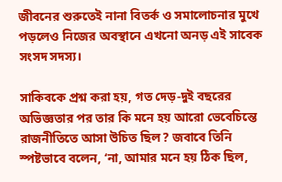জীবনের শুরুতেই নানা বিতর্ক ও সমালোচনার মুখে পড়লেও নিজের অবস্থানে এখনো অনড় এই সাবেক সংসদ সদস্য।

সাকিবকে প্রশ্ন করা হয়, গত দেড়-দুই বছরের অভিজ্ঞতার পর তার কি মনে হয় আরো ভেবেচিন্তে রাজনীতিতে আসা উচিত ছিল? জবাবে তিনি স্পষ্টভাবে বলেন, ‘না, আমার মনে হয় ঠিক ছিল,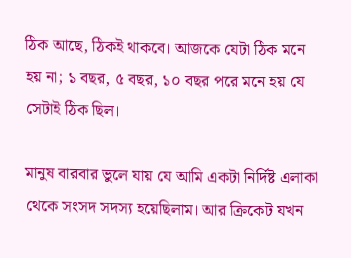ঠিক আছে, ঠিকই থাকবে। আজকে যেটা ঠিক মনে হয় না; ১ বছর, ৫ বছর, ১০ বছর পরে মনে হয় যে সেটাই ঠিক ছিল।

মানুষ বারবার ভুলে যায় যে আমি একটা নির্দিষ্ট এলাকা থেকে সংসদ সদস্য হয়েছিলাম। আর ক্রিকেট যখন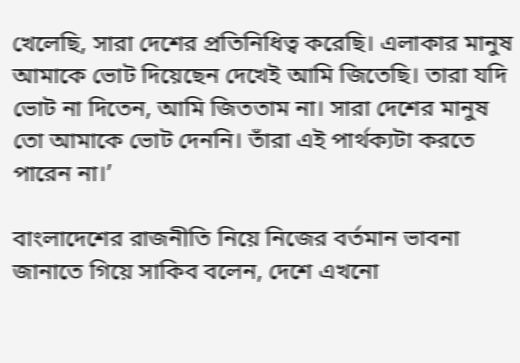খেলেছি, সারা দেশের প্রতিনিধিত্ব করেছি। এলাকার মানুষ আমাকে ভোট দিয়েছেন দেখেই আমি জিতেছি। তারা যদি ভোট না দিতেন, আমি জিততাম না। সারা দেশের মানুষ তো আমাকে ভোট দেননি। তাঁরা এই পার্থক্যটা করতে পারেন না।’

বাংলাদেশের রাজনীতি নিয়ে নিজের বর্তমান ভাবনা জানাতে গিয়ে সাকিব বলেন, দেশে এখনো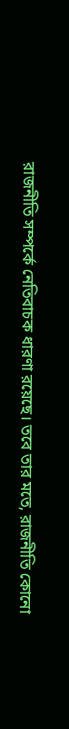রাজনীতি সম্পর্কে নেতিবাচক ধারণা রয়েছে। তবে তার মতে, রাজনীতি কোনো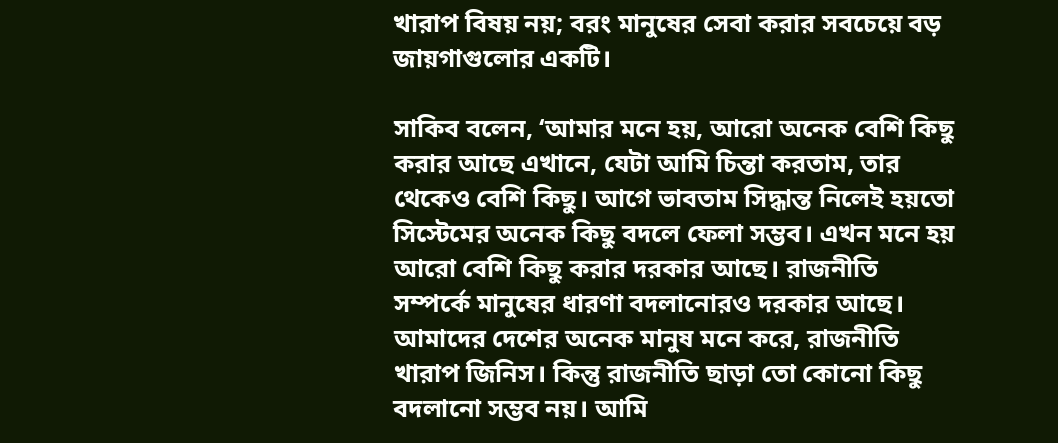খারাপ বিষয় নয়; বরং মানুষের সেবা করার সবচেয়ে বড় জায়গাগুলোর একটি।

সাকিব বলেন, ‘আমার মনে হয়, আরো অনেক বেশি কিছু করার আছে এখানে, যেটা আমি চিন্তা করতাম, তার থেকেও বেশি কিছু। আগে ভাবতাম সিদ্ধান্ত নিলেই হয়তো সিস্টেমের অনেক কিছু বদলে ফেলা সম্ভব। এখন মনে হয় আরো বেশি কিছু করার দরকার আছে। রাজনীতি সম্পর্কে মানুষের ধারণা বদলানোরও দরকার আছে। আমাদের দেশের অনেক মানুষ মনে করে, রাজনীতি খারাপ জিনিস। কিন্তু রাজনীতি ছাড়া তো কোনো কিছু বদলানো সম্ভব নয়। আমি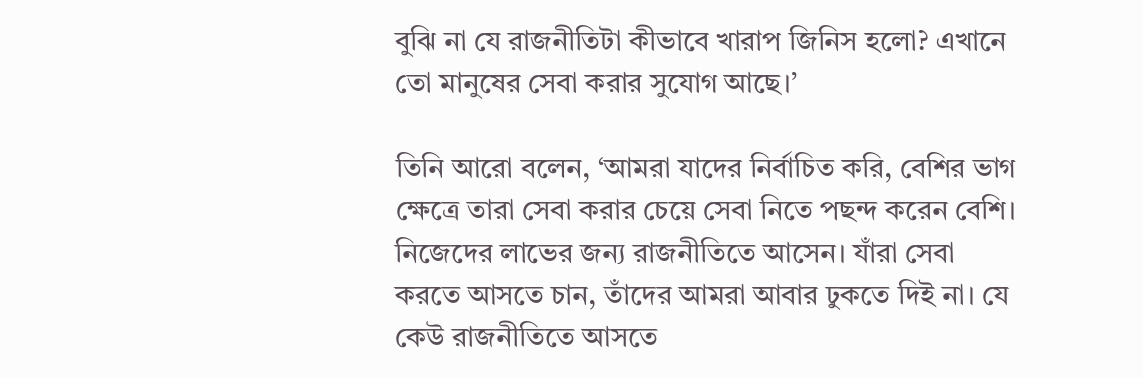বুঝি না যে রাজনীতিটা কীভাবে খারাপ জিনিস হলো? এখানে তো মানুষের সেবা করার সুযোগ আছে।’

তিনি আরো বলেন, ‘আমরা যাদের নির্বাচিত করি, বেশির ভাগ ক্ষেত্রে তারা সেবা করার চেয়ে সেবা নিতে পছন্দ করেন বেশি। নিজেদের লাভের জন্য রাজনীতিতে আসেন। যাঁরা সেবা করতে আসতে চান, তাঁদের আমরা আবার ঢুকতে দিই না। যে কেউ রাজনীতিতে আসতে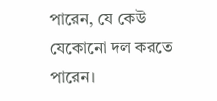পারেন, যে কেউ যেকোনো দল করতে পারেন।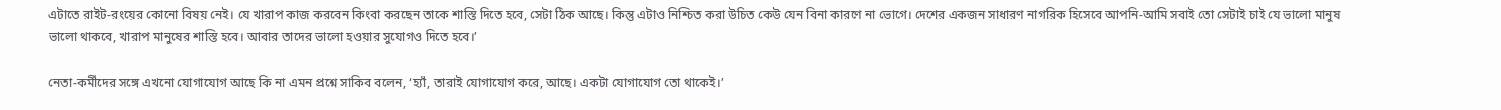এটাতে রাইট-রংয়ের কোনো বিষয় নেই। যে খারাপ কাজ করবেন কিংবা করছেন তাকে শাস্তি দিতে হবে, সেটা ঠিক আছে। কিন্তু এটাও নিশ্চিত করা উচিত কেউ যেন বিনা কারণে না ভোগে। দেশের একজন সাধারণ নাগরিক হিসেবে আপনি-আমি সবাই তো সেটাই চাই যে ভালো মানুষ ভালো থাকবে, খারাপ মানুষের শাস্তি হবে। আবার তাদের ভালো হওয়ার সুযোগও দিতে হবে।’

নেতা-কর্মীদের সঙ্গে এখনো যোগাযোগ আছে কি না এমন প্রশ্নে সাকিব বলেন, ‘হ্যাঁ, তারাই যোগাযোগ করে, আছে। একটা যোগাযোগ তো থাকেই।’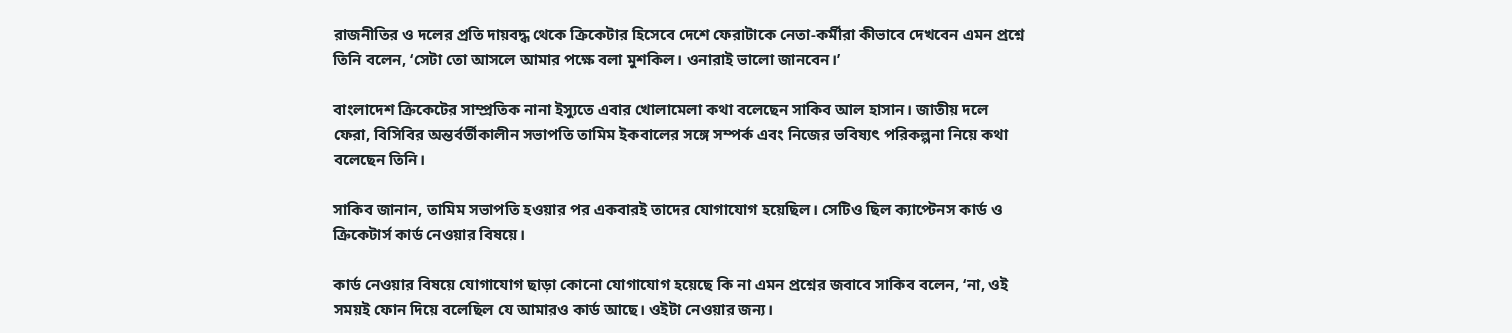রাজনীতির ও দলের প্রতি দায়বদ্ধ থেকে ক্রিকেটার হিসেবে দেশে ফেরাটাকে নেতা-কর্মীরা কীভাবে দেখবেন এমন প্রশ্নে তিনি বলেন, ‘সেটা তো আসলে আমার পক্ষে বলা মুশকিল। ওনারাই ভালো জানবেন।’

বাংলাদেশ ক্রিকেটের সাম্প্রতিক নানা ইস্যুতে এবার খোলামেলা কথা বলেছেন সাকিব আল হাসান। জাতীয় দলে ফেরা, বিসিবির অন্তর্বর্তীকালীন সভাপতি তামিম ইকবালের সঙ্গে সম্পর্ক এবং নিজের ভবিষ্যৎ পরিকল্পনা নিয়ে কথা বলেছেন তিনি।

সাকিব জানান, তামিম সভাপতি হওয়ার পর একবারই তাদের যোগাযোগ হয়েছিল। সেটিও ছিল ক্যাপ্টেনস কার্ড ও ক্রিকেটার্স কার্ড নেওয়ার বিষয়ে।

কার্ড নেওয়ার বিষয়ে যোগাযোগ ছাড়া কোনো যোগাযোগ হয়েছে কি না এমন প্রশ্নের জবাবে সাকিব বলেন, ‘না, ওই সময়ই ফোন দিয়ে বলেছিল যে আমারও কার্ড আছে। ওইটা নেওয়ার জন্য।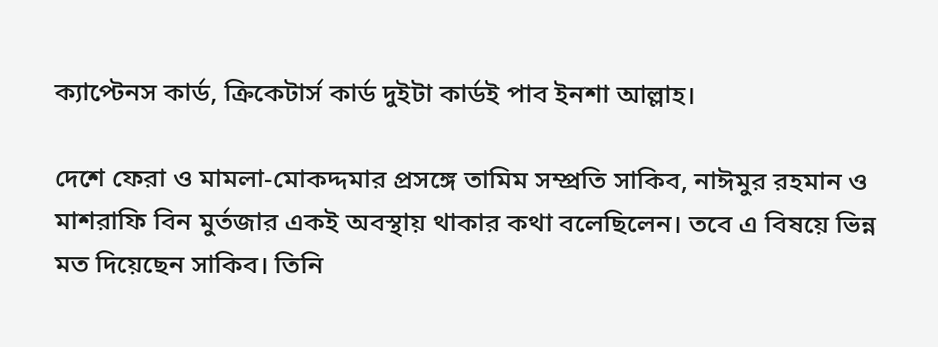ক্যাপ্টেনস কার্ড, ক্রিকেটার্স কার্ড দুইটা কার্ডই পাব ইনশা আল্লাহ।

দেশে ফেরা ও মামলা-মোকদ্দমার প্রসঙ্গে তামিম সম্প্রতি সাকিব, নাঈমুর রহমান ও মাশরাফি বিন মুর্তজার একই অবস্থায় থাকার কথা বলেছিলেন। তবে এ বিষয়ে ভিন্ন মত দিয়েছেন সাকিব। তিনি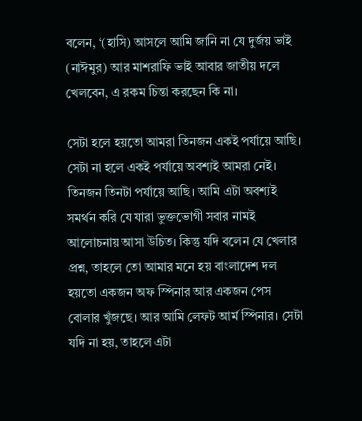বলেন, ‘(হাসি) আসলে আমি জানি না যে দুর্জয় ভাই (নাঈমুর) আর মাশরাফি ভাই আবার জাতীয় দলে খেলবেন, এ রকম চিন্তা করছেন কি না।

সেটা হলে হয়তো আমরা তিনজন একই পর্যায়ে আছি। সেটা না হলে একই পর্যায়ে অবশ্যই আমরা নেই। তিনজন তিনটা পর্যায়ে আছি। আমি এটা অবশ্যই সমর্থন করি যে যারা ভুক্তভোগী সবার নামই আলোচনায় আসা উচিত। কিন্তু যদি বলেন যে খেলার প্রশ্ন, তাহলে তো আমার মনে হয় বাংলাদেশ দল হয়তো একজন অফ স্পিনার আর একজন পেস বোলার খুঁজছে। আর আমি লেফট আর্ম স্পিনার। সেটা যদি না হয়, তাহলে এটা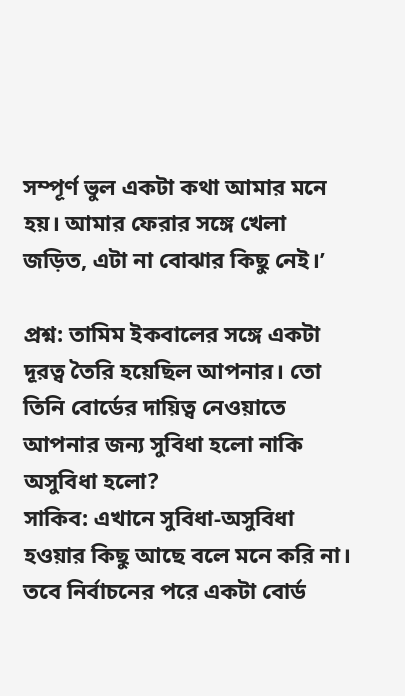সম্পূর্ণ ভুল একটা কথা আমার মনে হয়। আমার ফেরার সঙ্গে খেলা জড়িত, এটা না বোঝার কিছু নেই।’

প্রশ্ন: তামিম ইকবালের সঙ্গে একটা দূরত্ব তৈরি হয়েছিল আপনার। তো তিনি বোর্ডের দায়িত্ব নেওয়াতে আপনার জন্য সুবিধা হলো নাকি অসুবিধা হলো?
সাকিব: এখানে সুবিধা-অসুবিধা হওয়ার কিছু আছে বলে মনে করি না। তবে নির্বাচনের পরে একটা বোর্ড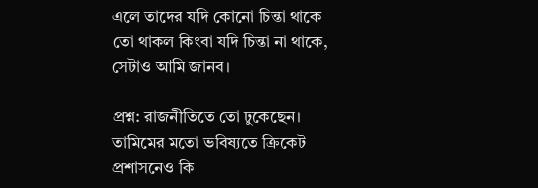এলে তাদের যদি কোনো চিন্তা থাকে তো থাকল কিংবা যদি চিন্তা না থাকে, সেটাও আমি জানব।

প্রশ্ন: রাজনীতিতে তো ঢুকেছেন। তামিমের মতো ভবিষ্যতে ক্রিকেট প্রশাসনেও কি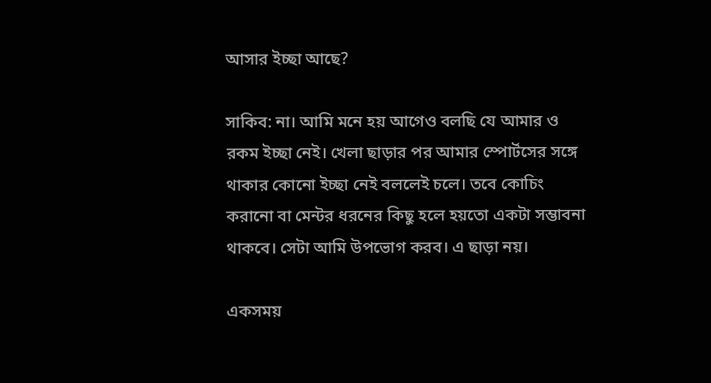আসার ইচ্ছা আছে?

সাকিব: না। আমি মনে হয় আগেও বলছি যে আমার ও রকম ইচ্ছা নেই। খেলা ছাড়ার পর আমার স্পোর্টসের সঙ্গে থাকার কোনো ইচ্ছা নেই বললেই চলে। তবে কোচিং করানো বা মেন্টর ধরনের কিছু হলে হয়তো একটা সম্ভাবনা থাকবে। সেটা আমি উপভোগ করব। এ ছাড়া নয়।

একসময়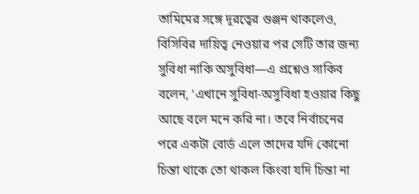তামিমের সঙ্গে দূরত্বের গুঞ্জন থাকলেও, বিসিবির দায়িত্ব নেওয়ার পর সেটি তার জন্য সুবিধা নাকি অসুবিধা—এ প্রশ্নেও সাকিব বলেন, ‘এখানে সুবিধা-অসুবিধা হওয়ার কিছু আছে বলে মনে করি না। তবে নির্বাচনের পরে একটা বোর্ড এলে তাদের যদি কোনো চিন্তা থাকে তো থাকল কিংবা যদি চিন্তা না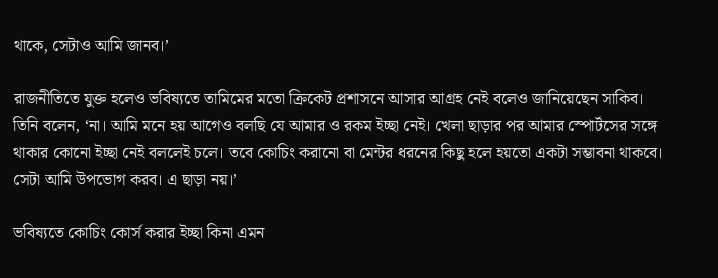থাকে, সেটাও আমি জানব।’

রাজনীতিতে যুক্ত হলেও ভবিষ্যতে তামিমের মতো ক্রিকেট প্রশাসনে আসার আগ্রহ নেই বলেও জানিয়েছেন সাকিব। তিনি বলেন, ‘না। আমি মনে হয় আগেও বলছি যে আমার ও রকম ইচ্ছা নেই। খেলা ছাড়ার পর আমার স্পোর্টসের সঙ্গে থাকার কোনো ইচ্ছা নেই বললেই চলে। তবে কোচিং করানো বা মেন্টর ধরনের কিছু হলে হয়তো একটা সম্ভাবনা থাকবে। সেটা আমি উপভোগ করব। এ ছাড়া নয়।’

ভবিষ্যতে কোচিং কোর্স করার ইচ্ছা কিনা এমন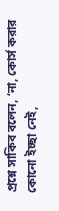প্রশ্নে সাকিব বলেন, ‘না, কোর্স করার কোনো ইচ্ছা নেই,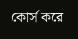কোর্স করে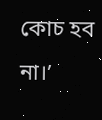কোচ হব না।’